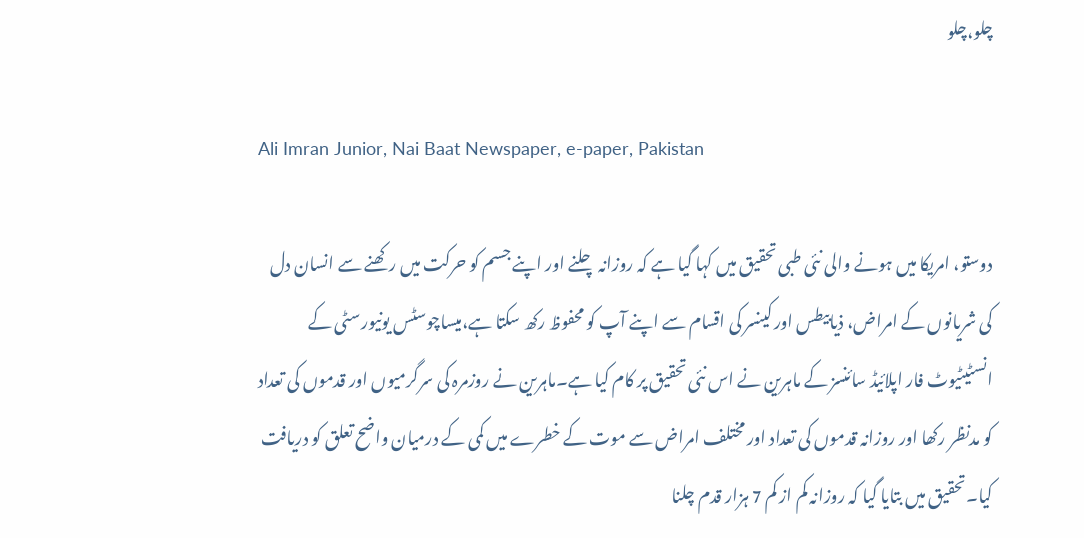چلو،چلو

Ali Imran Junior, Nai Baat Newspaper, e-paper, Pakistan

دوستو، امریکا میں ہونے والی نئی طبی تحقیق میں کہا گیا ہے کہ روزانہ چلنے اور اپنے جسم کو حرکت میں رکھنے سے انسان دل کی شریانوں کے امراض، ذیابیطس اور کینسر کی اقسام سے اپنے آپ کو محفوظ رکھ سکتا ہے،میساچوسٹس یونیورسٹی کے انسٹیٹیوٹ فار اپلائیڈ سائنسز کے ماہرین نے اس نئی تحقیق پر کام کیا ہے۔ماہرین نے روزمرہ کی سرگرمیوں اور قدموں کی تعداد کو مدنظر رکھا اور روزانہ قدموں کی تعداد اور مختلف امراض سے موت کے خطرے میں کمی کے درمیان واضح تعلق کو دریافت کیا۔تحقیق میں بتایا گیا کہ روزانہ کم از کم 7 ہزار قدم چلنا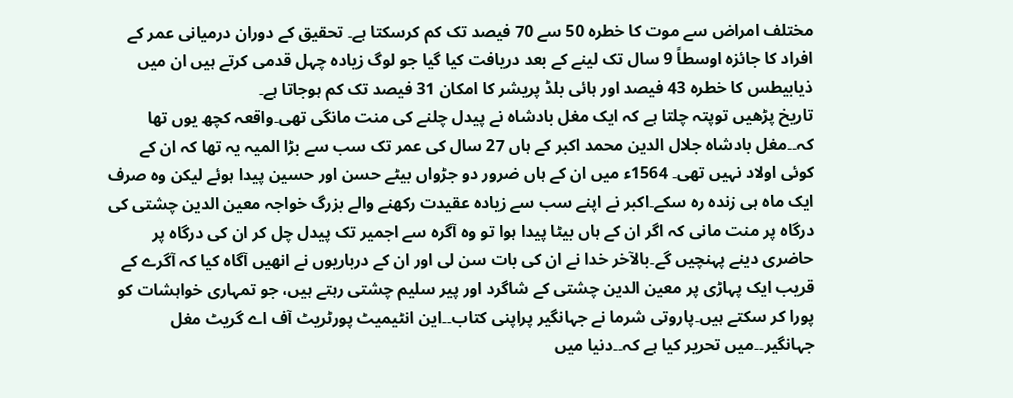مختلف امراض سے موت کا خطرہ 50 سے 70 فیصد تک کم کرسکتا ہے۔ تحقیق کے دوران درمیانی عمر کے افراد کا جائزہ اوسطاً 9 سال تک لینے کے بعد دریافت کیا گیا جو لوگ زیادہ چہل قدمی کرتے ہیں ان میں ذیابیطس کا خطرہ 43 فیصد اور ہائی بلڈ پریشر کا امکان 31 فیصد تک کم ہوجاتا ہے۔
تاریخ پڑھیں توپتہ چلتا ہے کہ ایک مغل بادشاہ نے پیدل چلنے کی منت مانگی تھی۔واقعہ کچھ یوں تھا کہ۔۔مغل بادشاہ جلال الدین محمد اکبر کے ہاں 27 سال کی عمر تک سب سے بڑا المیہ یہ تھا کہ ان کے کوئی اولاد نہیں تھی۔ 1564ء میں ان کے ہاں ضرور دو جڑواں بیٹے حسن اور حسین پیدا ہوئے لیکن وہ صرف ایک ماہ ہی زندہ رہ سکے۔اکبر نے اپنے سب سے زیادہ عقیدت رکھنے والے بزرگ خواجہ معین الدین چشتی کی درگاہ پر منت مانی کہ اگر ان کے ہاں بیٹا پیدا ہوا تو وہ آگرہ سے اجمیر تک پیدل چل کر ان کی درگاہ پر حاضری دینے پہنچیں گے۔بالآخر خدا نے ان کی بات سن لی اور ان کے درباریوں نے انھیں آگاہ کیا کہ آگرے کے قریب ایک پہاڑی پر معین الدین چشتی کے شاگرد اور پیر سلیم چشتی رہتے ہیں، جو تمہاری خواہشات کو پورا کر سکتے ہیں۔پاروتی شرما نے جہانگیر پراپنی کتاب۔۔این انٹیمیٹ پورٹریٹ آف اے گریٹ مغل جہانگیر۔۔میں تحریر کیا ہے کہ۔۔دنیا میں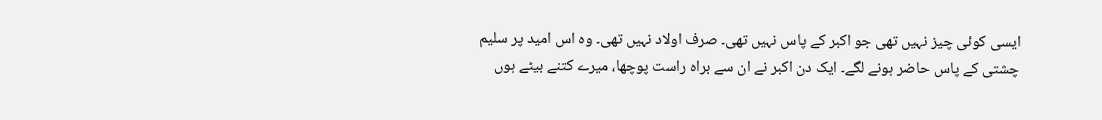ایسی کوئی چیز نہیں تھی جو اکبر کے پاس نہیں تھی۔ صرف اولاد نہیں تھی۔ وہ اس امید پر سلیم چشتی کے پاس حاضر ہونے لگے۔ ایک دن اکبر نے ان سے براہ راست پوچھا، میرے کتنے بیٹے ہوں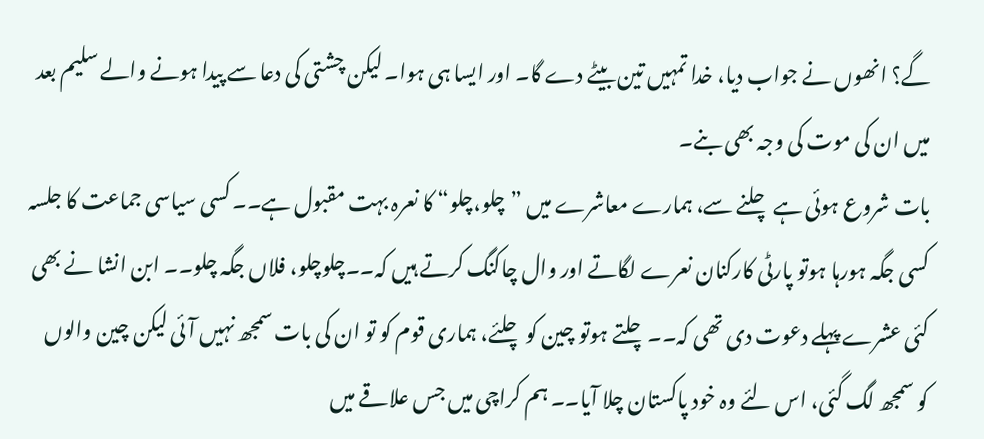گے؟ انھوں نے جواب دیا، خدا تمہیں تین بیٹے دے گا۔ اور ایسا ہی ہوا۔ لیکن چشتی کی دعا سے پیدا ہونے والے سلیم بعد میں ان کی موت کی وجہ بھی بنے۔
بات شروع ہوئی ہے چلنے سے، ہمارے معاشرے میں ”چلو،چلو“ کا نعرہ بہت مقبول ہے۔۔ کسی سیاسی جماعت کا جلسہ کسی جگہ ہورہا ہوتو پارٹی کارکنان نعرے لگاتے اور وال چاکنگ کرتے ہیں کہ۔۔چلوچلو، فلاں جگہ چلو۔۔ ابن انشا نے بھی کئی عشرے پہلے دعوت دی تھی کہ۔۔چلتے ہوتو چین کو چلئے، ہماری قوم کو تو ان کی بات سمجھ نہیں آئی لیکن چین والوں کو سمجھ لگ گئی، اس لئے وہ خود پاکستان چلا آیا۔۔ ہم کراچی میں جس علاقے میں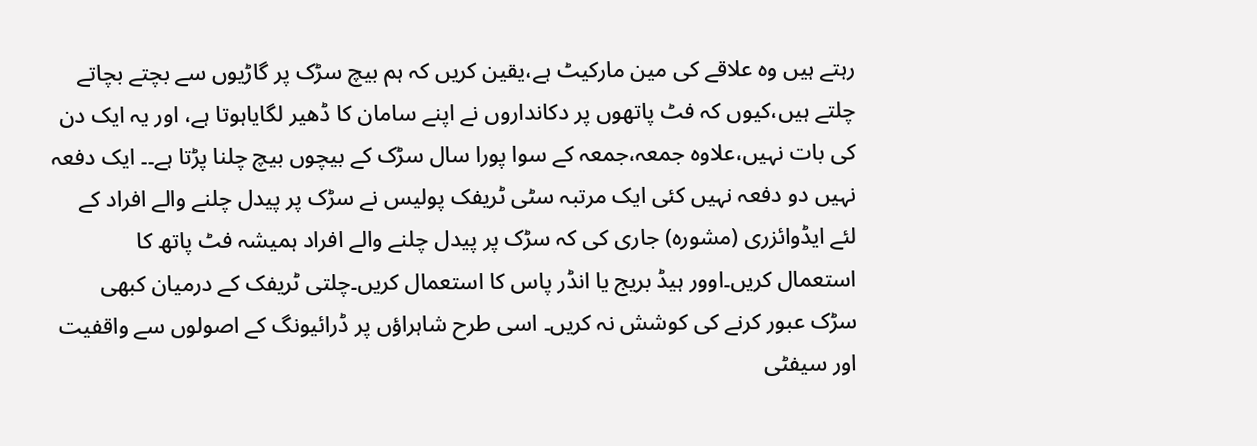رہتے ہیں وہ علاقے کی مین مارکیٹ ہے،یقین کریں کہ ہم بیچ سڑک پر گاڑیوں سے بچتے بچاتے چلتے ہیں،کیوں کہ فٹ پاتھوں پر دکانداروں نے اپنے سامان کا ڈھیر لگایاہوتا ہے، اور یہ ایک دن کی بات نہیں،علاوہ جمعہ،جمعہ کے سوا پورا سال سڑک کے بیچوں بیچ چلنا پڑتا ہے۔۔ ایک دفعہ نہیں دو دفعہ نہیں کئی ایک مرتبہ سٹی ٹریفک پولیس نے سڑک پر پیدل چلنے والے افراد کے لئے ایڈوائزری (مشورہ) جاری کی کہ سڑک پر پیدل چلنے والے افراد ہمیشہ فٹ پاتھ کا استعمال کریں۔اوور ہیڈ بریج یا انڈر پاس کا استعمال کریں۔چلتی ٹریفک کے درمیان کبھی سڑک عبور کرنے کی کوشش نہ کریں۔ اسی طرح شاہراؤں پر ڈرائیونگ کے اصولوں سے واقفیت اور سیفٹی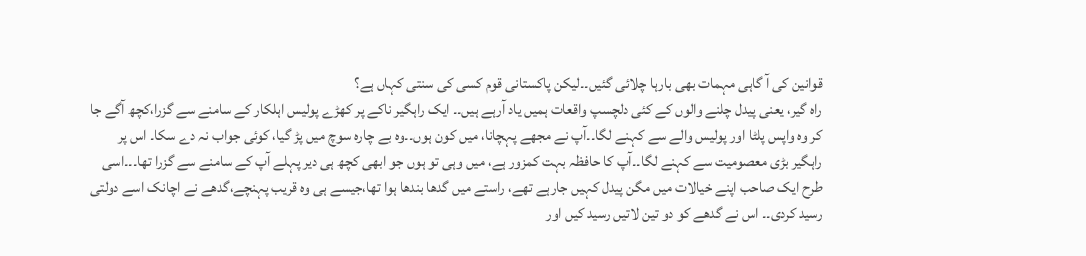قوانین کی آ گاہی مہمات بھی بارہا چلائی گئیں۔۔لیکن پاکستانی قوم کسی کی سنتی کہاں ہے؟
راہ گیر، یعنی پیدل چلنے والوں کے کئی دلچسپ واقعات ہمیں یاد آرہے ہیں۔۔ ایک راہگیر ناکے پر کھڑے پولیس اہلکار کے سامنے سے گزرا،کچھ آگے جا کر وہ واپس پلٹا اور پولیس والے سے کہنے لگا۔۔آپ نے مجھے پہچانا، میں کون ہوں۔۔وہ بے چارہ سوچ میں پڑ گیا، کوئی جواب نہ دے سکا۔ اس پر راہگیر بڑی معصومیت سے کہنے لگا۔۔آپ کا حافظہ بہت کمزور ہے، میں وہی تو ہوں جو ابھی کچھ ہی دیر پہلے آپ کے سامنے سے گزرا تھا۔۔۔اسی طرح ایک صاحب اپنے خیالات میں مگن پیدل کہیں جارہے تھے، راستے میں گدھا بندھا ہوا تھا،جیسے ہی وہ قریب پہنچے،گدھے نے اچانک اسے دولتی رسید کردی۔۔ اس نے گدھے کو دو تین لاتیں رسید کیں اور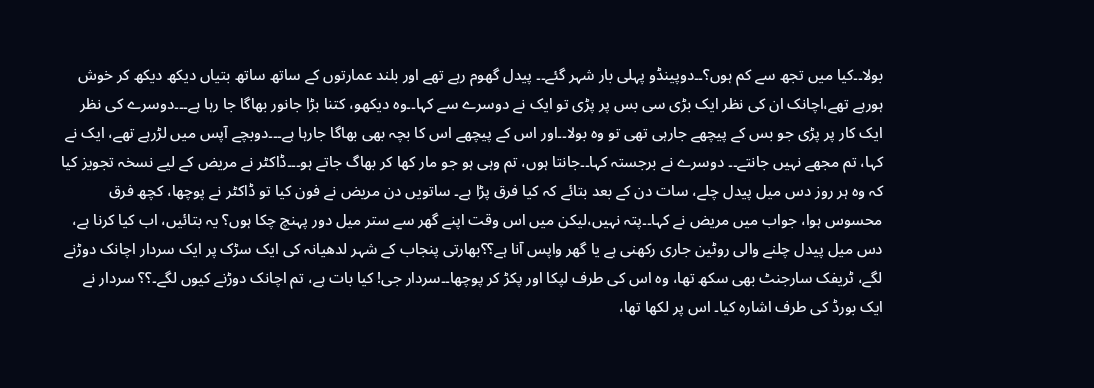بولا۔۔کیا میں تجھ سے کم ہوں؟۔۔دوپینڈو پہلی بار شہر گئے۔۔ پیدل گھوم رہے تھے اور بلند عمارتوں کے ساتھ ساتھ بتیاں دیکھ دیکھ کر خوش ہورہے تھے،اچانک ان کی نظر ایک بڑی سی بس پر پڑی تو ایک نے دوسرے سے کہا۔۔وہ دیکھو، کتنا بڑا جانور بھاگا جا رہا ہے۔۔۔دوسرے کی نظر ایک کار پر پڑی جو بس کے پیچھے جارہی تھی تو وہ بولا۔۔اور اس کے پیچھے اس کا بچہ بھی بھاگا جارہا ہے۔۔۔دوبچے آپس میں لڑرہے تھے، ایک نے کہا، تم مجھے نہیں جانتے۔۔ دوسرے نے برجستہ کہا۔۔جانتا ہوں، تم وہی ہو جو مار کھا کر بھاگ جاتے ہو۔۔۔ڈاکٹر نے مریض کے لیے نسخہ تجویز کیا کہ وہ ہر روز دس میل پیدل چلے، سات دن کے بعد بتائے کہ کیا فرق پڑا ہے۔ ساتویں دن مریض نے فون کیا تو ڈاکٹر نے پوچھا، کچھ فرق محسوس ہوا، جواب میں مریض نے کہا۔۔پتہ نہیں،لیکن میں اس وقت اپنے گھر سے ستر میل دور پہنچ چکا ہوں؟ یہ بتائیں، اب کیا کرنا ہے، دس میل پیدل چلنے والی روٹین جاری رکھنی ہے یا گھر واپس آنا ہے؟؟بھارتی پنجاب کے شہر لدھیانہ کی ایک سڑک پر ایک سردار اچانک دوڑنے لگے، ٹریفک سارجنٹ بھی سکھ تھا، وہ اس کی طرف لپکا اور پکڑ کر پوچھا۔۔سردار جی! کیا بات ہے، تم اچانک دوڑنے کیوں لگے۔؟؟ سردار نے ایک بورڈ کی طرف اشارہ کیا۔ اس پر لکھا تھا،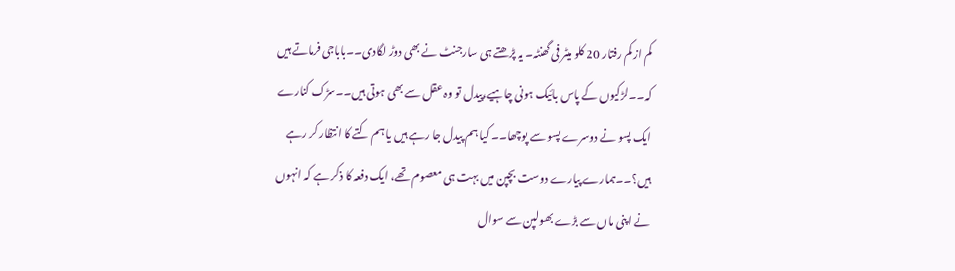کم از کم رفتار 20 کلو میٹر فی گھنٹہ۔ یہ پڑھتے ہی سارجنٹ نے بھی دوڑ لگادی۔۔باباجی فرماتے ہیں کہ۔۔لڑکیوں کے پاس بائیک ہونی چاہیے،پیدل تو وہ عقل سے بھی ہوتی ہیں۔۔سڑک کنارے ایک پسو نے دوسرے پسو سے پوچھا۔۔ کیا ہم پیدل جا رہے ہیں یا ہم کتے کا انتظار کر رہے ہیں؟۔۔ہمارے پیارے دوست بچپن میں بہت ہی معصوم تھے، ایک دفعہ کا ذکر ہے کہ انہوں نے اپنی ماں سے بڑے بھولپن سے سوال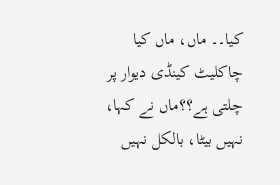کیا۔۔ ماں، ماں کیا چاکلیٹ کینڈی دیوار پر چلتی ہے؟؟ماں نے کہا، نہیں بیٹا، بالکل نہیں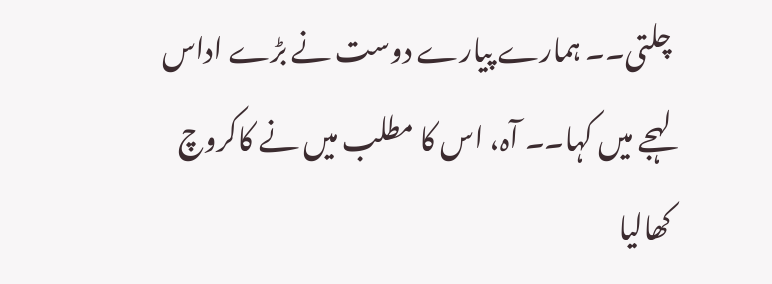چلتی۔۔ ہمارے پیارے دوست نے بڑے اداس لہجے میں کہا۔۔ آہ، اس کا مطلب میں نے کاکروچ کھالیا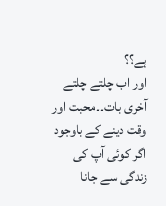ہے؟؟
اور اب چلتے چلتے آخری بات۔۔محبت اور وقت دینے کے باوجود اگر کوئی آپ کی زندگی سے جانا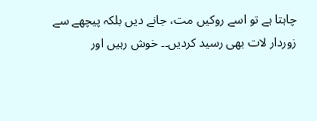چاہتا ہے تو اسے روکیں مت، جانے دیں بلکہ پیچھے سے زوردار لات بھی رسید کردیں۔۔ خوش رہیں اور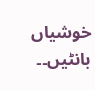خوشیاں بانٹیں۔۔